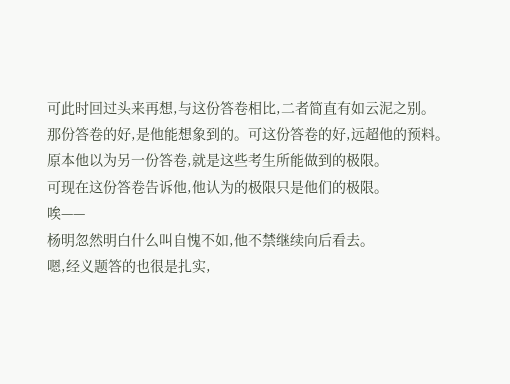可此时回过头来再想,与这份答卷相比,二者简直有如云泥之别。
那份答卷的好,是他能想象到的。可这份答卷的好,远超他的预料。
原本他以为另一份答卷,就是这些考生所能做到的极限。
可现在这份答卷告诉他,他认为的极限只是他们的极限。
唉——
杨明忽然明白什么叫自愧不如,他不禁继续向后看去。
嗯,经义题答的也很是扎实,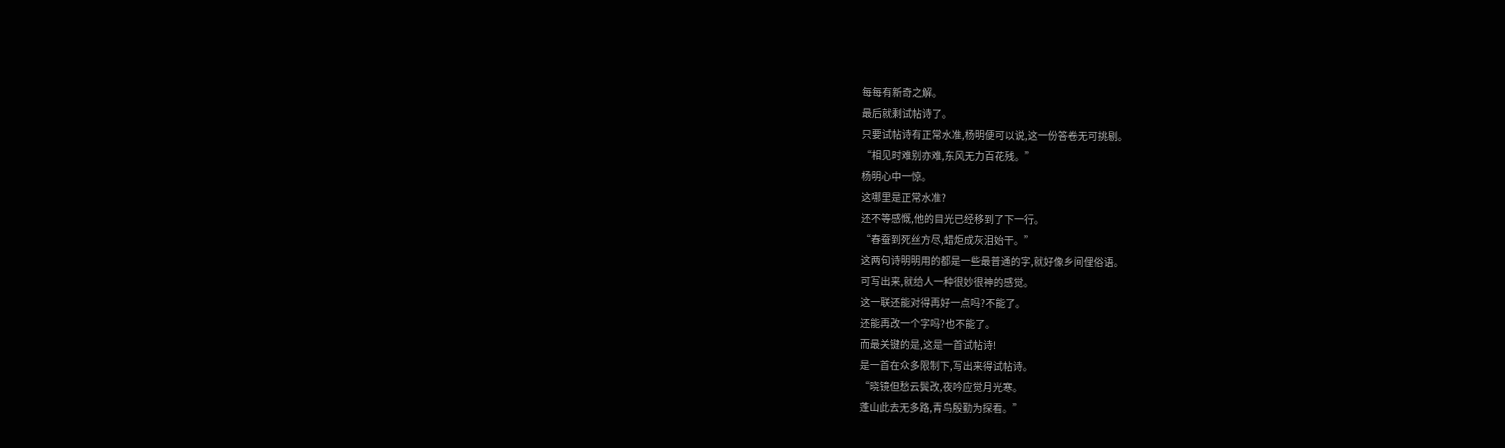每每有新奇之解。
最后就剩试帖诗了。
只要试帖诗有正常水准,杨明便可以说,这一份答卷无可挑剔。
“相见时难别亦难,东风无力百花残。”
杨明心中一惊。
这哪里是正常水准?
还不等感慨,他的目光已经移到了下一行。
“春蚕到死丝方尽,蜡炬成灰泪始干。”
这两句诗明明用的都是一些最普通的字,就好像乡间俚俗语。
可写出来,就给人一种很妙很神的感觉。
这一联还能对得再好一点吗?不能了。
还能再改一个字吗?也不能了。
而最关键的是,这是一首试帖诗!
是一首在众多限制下,写出来得试帖诗。
“晓镜但愁云鬓改,夜吟应觉月光寒。
蓬山此去无多路,青鸟殷勤为探看。”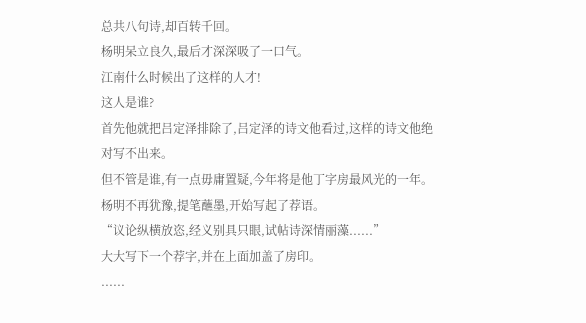总共八句诗,却百转千回。
杨明呆立良久,最后才深深吸了一口气。
江南什么时候出了这样的人才!
这人是谁?
首先他就把吕定泽排除了,吕定泽的诗文他看过,这样的诗文他绝对写不出来。
但不管是谁,有一点毋庸置疑,今年将是他丁字房最风光的一年。
杨明不再犹豫,提笔蘸墨,开始写起了荐语。
“议论纵横放恣,经义别具只眼,试帖诗深情丽藻......”
大大写下一个荐字,并在上面加盖了房印。
......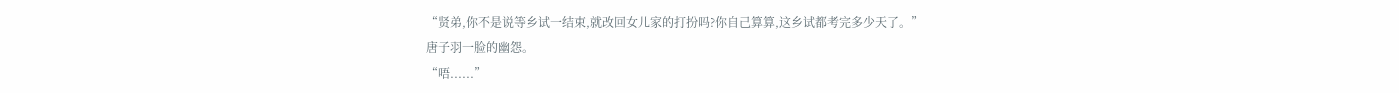“贤弟,你不是说等乡试一结束,就改回女儿家的打扮吗?你自己算算,这乡试都考完多少天了。”
唐子羽一脸的幽怨。
“唔......”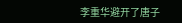李重华避开了唐子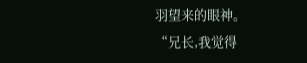羽望来的眼神。
“兄长,我觉得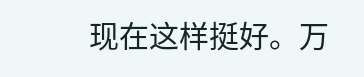现在这样挺好。万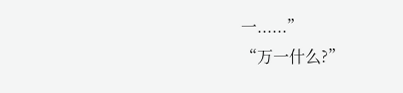一......”
“万一什么?”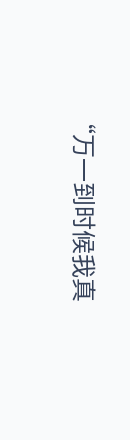“万一到时候我真